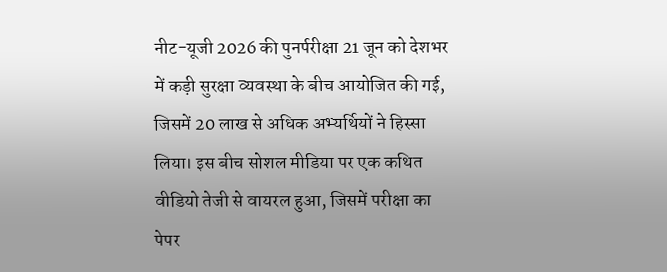नीट-यूजी 2026 की पुनर्परीक्षा 21 जून को देशभर में कड़ी सुरक्षा व्यवस्था के बीच आयोजित की गई, जिसमें 20 लाख से अधिक अभ्यर्थियों ने हिस्सा लिया। इस बीच सोशल मीडिया पर एक कथित वीडियो तेजी से वायरल हुआ, जिसमें परीक्षा का पेपर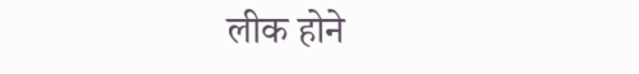लीक होने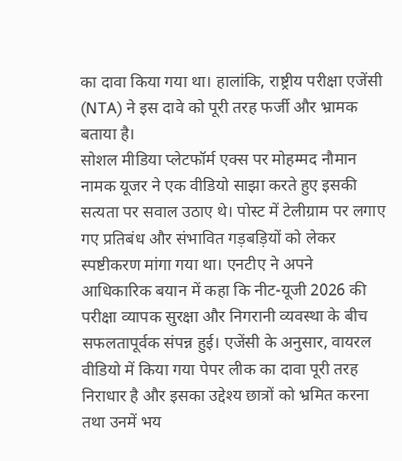का दावा किया गया था। हालांकि, राष्ट्रीय परीक्षा एजेंसी (NTA) ने इस दावे को पूरी तरह फर्जी और भ्रामक बताया है।
सोशल मीडिया प्लेटफॉर्म एक्स पर मोहम्मद नौमान नामक यूजर ने एक वीडियो साझा करते हुए इसकी सत्यता पर सवाल उठाए थे। पोस्ट में टेलीग्राम पर लगाए गए प्रतिबंध और संभावित गड़बड़ियों को लेकर स्पष्टीकरण मांगा गया था। एनटीए ने अपने आधिकारिक बयान में कहा कि नीट-यूजी 2026 की परीक्षा व्यापक सुरक्षा और निगरानी व्यवस्था के बीच सफलतापूर्वक संपन्न हुई। एजेंसी के अनुसार, वायरल वीडियो में किया गया पेपर लीक का दावा पूरी तरह निराधार है और इसका उद्देश्य छात्रों को भ्रमित करना तथा उनमें भय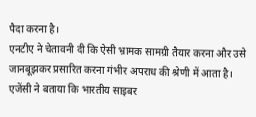पैदा करना है।
एनटीए ने चेतावनी दी कि ऐसी भ्रामक सामग्री तैयार करना और उसे जानबूझकर प्रसारित करना गंभीर अपराध की श्रेणी में आता है। एजेंसी ने बताया कि भारतीय साइबर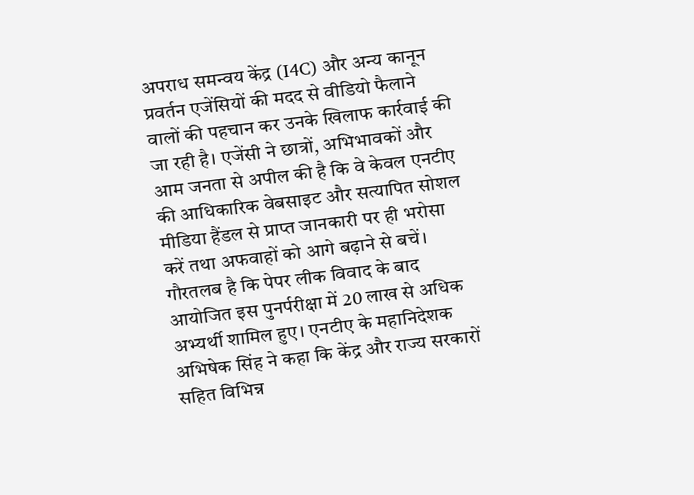अपराध समन्वय केंद्र (I4C) और अन्य कानून प्रवर्तन एजेंसियों की मदद से वीडियो फैलाने वालों की पहचान कर उनके खिलाफ कार्रवाई की जा रही है। एजेंसी ने छात्रों, अभिभावकों और आम जनता से अपील की है कि वे केवल एनटीए की आधिकारिक वेबसाइट और सत्यापित सोशल मीडिया हैंडल से प्राप्त जानकारी पर ही भरोसा करें तथा अफवाहों को आगे बढ़ाने से बचें।
गौरतलब है कि पेपर लीक विवाद के बाद आयोजित इस पुनर्परीक्षा में 20 लाख से अधिक अभ्यर्थी शामिल हुए। एनटीए के महानिदेशक अभिषेक सिंह ने कहा कि केंद्र और राज्य सरकारों सहित विभिन्न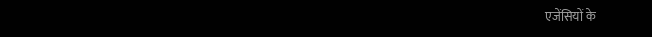एजेंसियों के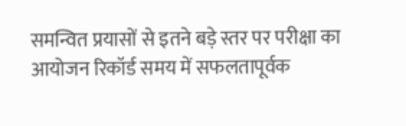समन्वित प्रयासों से इतने बड़े स्तर पर परीक्षा का आयोजन रिकॉर्ड समय में सफलतापूर्वक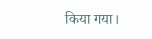किया गया।